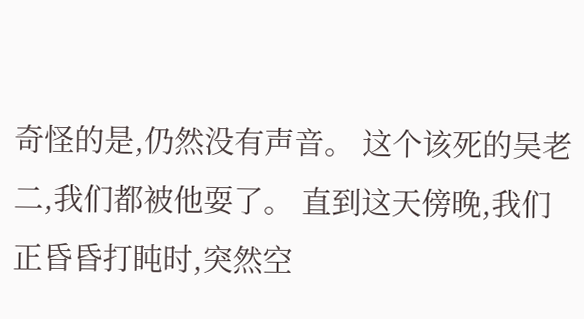奇怪的是,仍然没有声音。 这个该死的吴老二,我们都被他耍了。 直到这天傍晚,我们正昏昏打盹时,突然空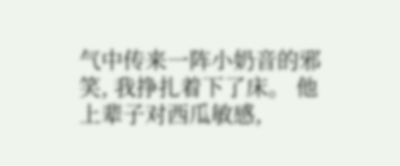气中传来一阵小奶音的邪笑, 我挣扎着下了床。 他上辈子对西瓜敏感,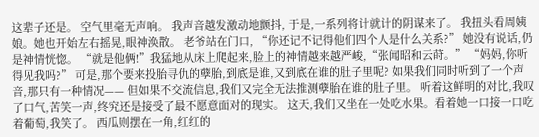这辈子还是。 空气里毫无声响。 我声音越发激动地颤抖, 于是,一系列将计就计的阴谋来了。 我扭头看周姨娘。她也开始左右摇晃,眼神涣散。 老爷站在门口, “你还记不记得他们四个人是什么关系?” 她没有说话,仍是神情恍惚。 “就是他俩!”我猛地从床上爬起来,脸上的神情越来越严峻,“张闻昭和云莳。” “妈妈,你听得见我吗?” 可是,那个要来投胎寻仇的孽胎,到底是谁,又到底在谁的肚子里呢? 如果我们同时听到了一个声音,那只有一种情况—— 但如果不交流信息,我们又完全无法推测孽胎在谁的肚子里。 听着这鲜明的对比,我叹了口气,苦笑一声,终究还是接受了最不愿意面对的现实。 这天,我们又坐在一处吃水果。看着她一口接一口吃着葡萄,我笑了。 西瓜则摆在一角,红红的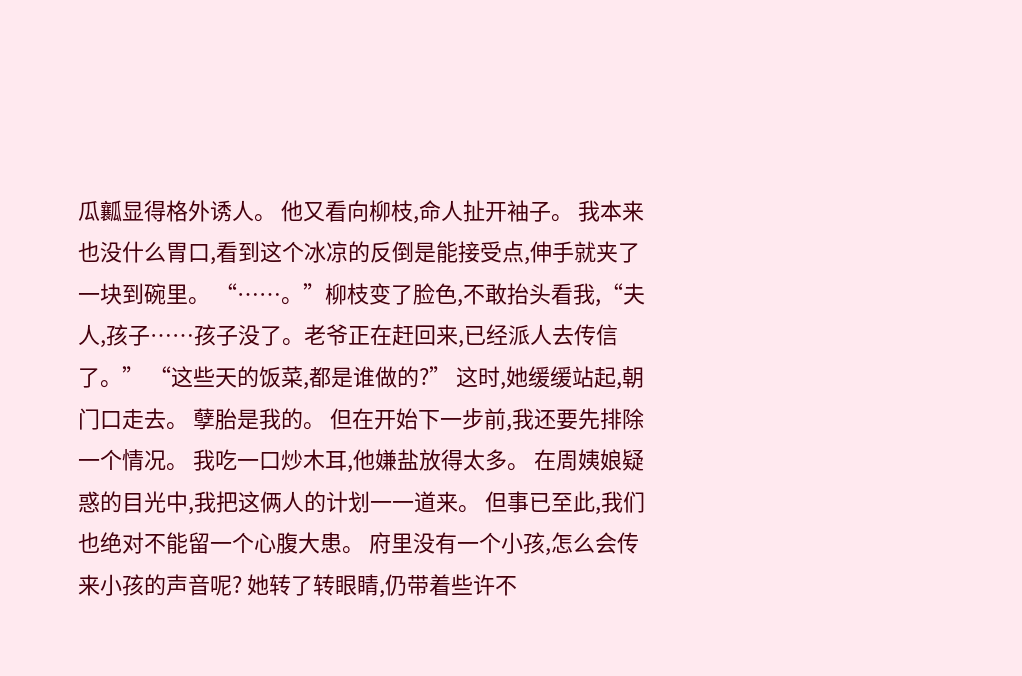瓜瓤显得格外诱人。 他又看向柳枝,命人扯开袖子。 我本来也没什么胃口,看到这个冰凉的反倒是能接受点,伸手就夹了一块到碗里。 “……。”柳枝变了脸色,不敢抬头看我,“夫人,孩子……孩子没了。老爷正在赶回来,已经派人去传信了。” “这些天的饭菜,都是谁做的?” 这时,她缓缓站起,朝门口走去。 孽胎是我的。 但在开始下一步前,我还要先排除一个情况。 我吃一口炒木耳,他嫌盐放得太多。 在周姨娘疑惑的目光中,我把这俩人的计划一一道来。 但事已至此,我们也绝对不能留一个心腹大患。 府里没有一个小孩,怎么会传来小孩的声音呢? 她转了转眼睛,仍带着些许不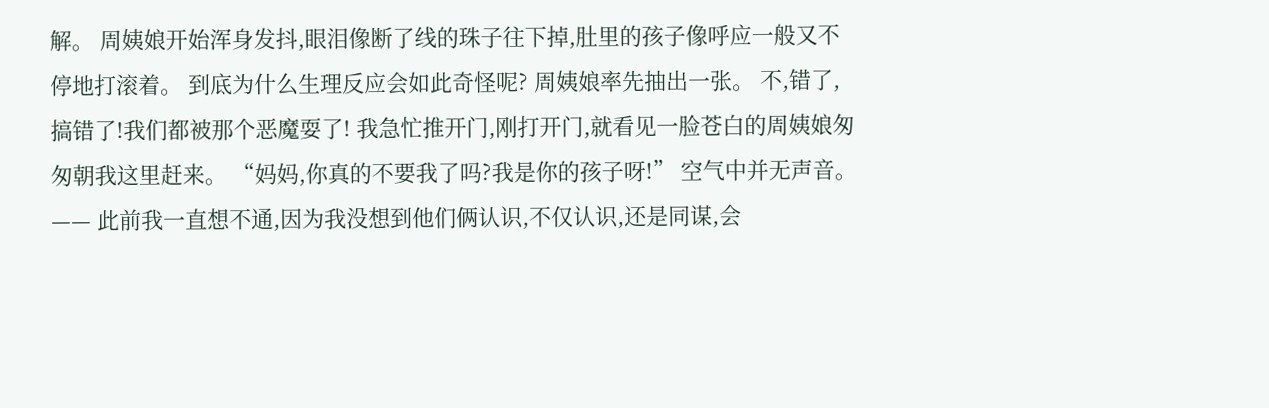解。 周姨娘开始浑身发抖,眼泪像断了线的珠子往下掉,肚里的孩子像呼应一般又不停地打滚着。 到底为什么生理反应会如此奇怪呢? 周姨娘率先抽出一张。 不,错了,搞错了!我们都被那个恶魔耍了! 我急忙推开门,刚打开门,就看见一脸苍白的周姨娘匆匆朝我这里赶来。 “妈妈,你真的不要我了吗?我是你的孩子呀!” 空气中并无声音。 —— 此前我一直想不通,因为我没想到他们俩认识,不仅认识,还是同谋,会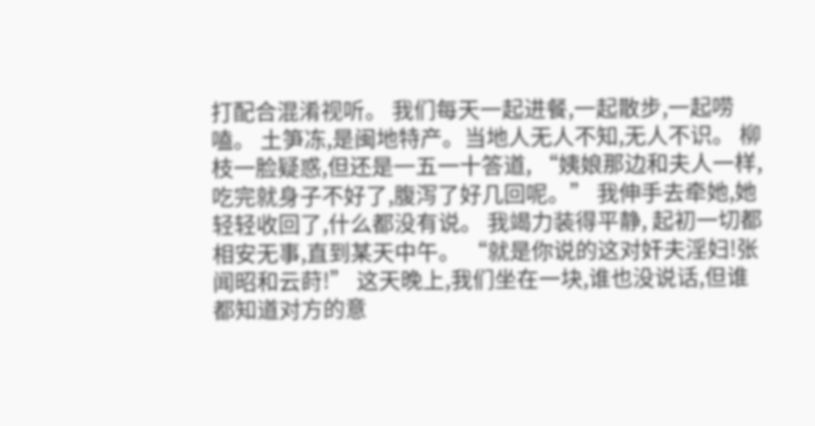打配合混淆视听。 我们每天一起进餐,一起散步,一起唠嗑。 土笋冻,是闽地特产。当地人无人不知,无人不识。 柳枝一脸疑惑,但还是一五一十答道, “姨娘那边和夫人一样,吃完就身子不好了,腹泻了好几回呢。” 我伸手去牵她,她轻轻收回了,什么都没有说。 我竭力装得平静, 起初一切都相安无事,直到某天中午。 “就是你说的这对奸夫淫妇!张闻昭和云莳!” 这天晚上,我们坐在一块,谁也没说话,但谁都知道对方的意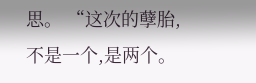思。 “这次的孽胎,不是一个,是两个。